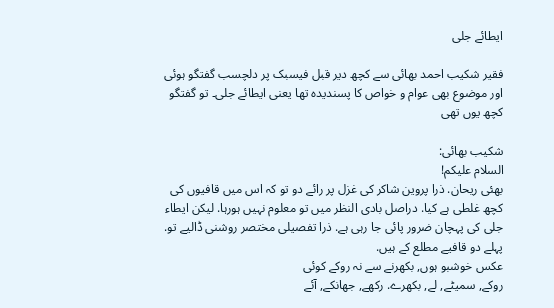ایطائے جلی

فقیر شکیب احمد بھائی سے کچھ دیر قبل فیسبک پر دلچسب گفتگو ہوئی اور موضوع بھی عوام و خواص کا پسندیدہ تھا یعنی ایطائے جلی۔ تو گفتگو کچھ یوں تھی

شکیب بھائی:
السلام علیکم!
بھئی ریحان. ذرا پروین شاکر کی غزل پر رائے دو تو کہ اس میں قافیوں کی کچھ غلطی ہے کیا. دراصل بادی النظر میں تو معلوم نہیں ہورہا. لیکن ایطاء جلی کی پہچان ضرور پائی جا رہی ہے. ذرا تفصیلی مختصر روشنی ڈالیے تو. پہلے دو قافیے مطلع کے ہیں.
عکس خوشبو ہوں, بکھرنے سے نہ روکے کوئی
روکے, سمیٹے, لے, بکھرے. رکھے, جھانکے, آئے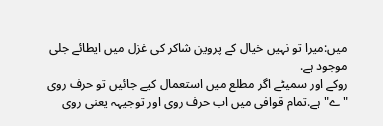میں:میرا تو نہیں خیال کے پروین شاکر کی غزل میں ایطائے جلی موجود ہے.
روکے اور سمیٹے اگر مطلع میں استعمال کیے جائیں تو حرف روی "ے" ہے.تمام قوافی میں اب حرف روی اور توجیہہ یعنی روی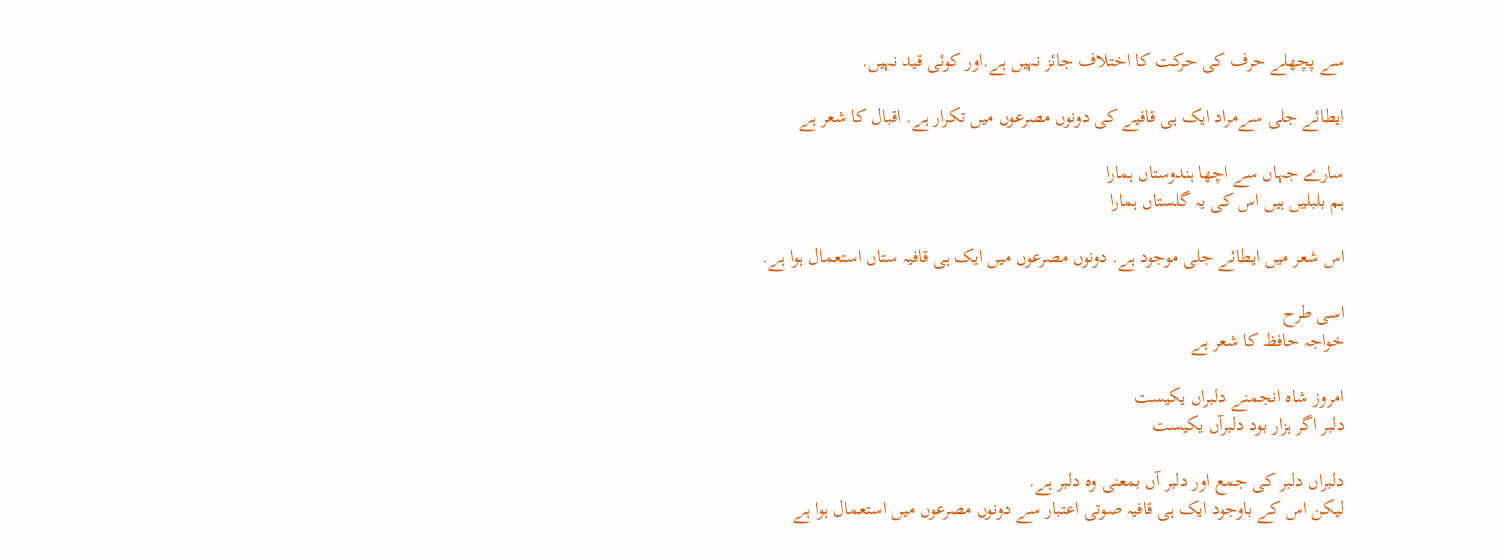سے پچھلے حرف کی حرکت کا اختلاف جائز نہیں ہے.اور کوئی قید نہیں.

ایطائے جلی سےمراد ایک ہی قافیے کی دونوں مصرعوں میں تکرار ہے. اقبال کا شعر ہے

سارے جہاں سے اچھا ہندوستاں ہمارا
ہم بلبلیں ہیں اس کی یہ گلستاں ہمارا

اس شعر میں ایطائے جلی موجود ہے. دونوں مصرعوں میں ایک ہی قافیہ ستاں استعمال ہوا ہے.

اسی طرح
خواجہ حافظ کا شعر ہے

امروز شاہ انجمنے دلبراں یکیست
دلبر اگر ہزار بود دلبرآں یکیست

دلبراں دلبر کی جمع اور دلبر آں بمعنی وہ دلبر ہے.
لیکن اس کے باوجود ایک ہی قافیہ صوتی اعتبار سے دونوں مصرعوں میں استعمال ہوا ہے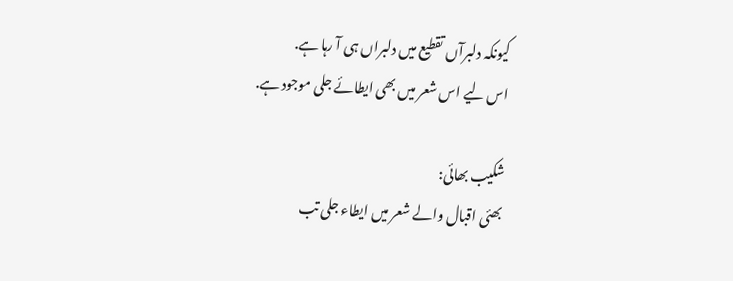کیونکہ دلبرآں تقطیع میں دلبراں ہی آ رہا ہے.
اس لیے اس شعر میں بھی ایطائے جلی موجود ہے.

شکیب بھائی:
بھئی اقبال والے شعر میں ایطاء جلی تب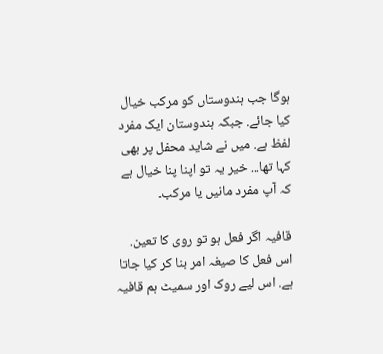ہوگا جب ہندوستاں کو مرکب خیال کیا جائے. جبکہ ہندوستان ایک مفرد لفظ ہے. میں نے شاید محفل پر بھی کہا تھا... خیر یہ تو اپنا پنا خیال ہے کہ آپ مفرد مانیں یا مرکب۔

قافیہ اگر فعل ہو تو روی کا تعین. اس فعل کا صیغہ امر بنا کر کیا جاتا ہے. اس لیے روک اور سمیٹ ہم قافیہ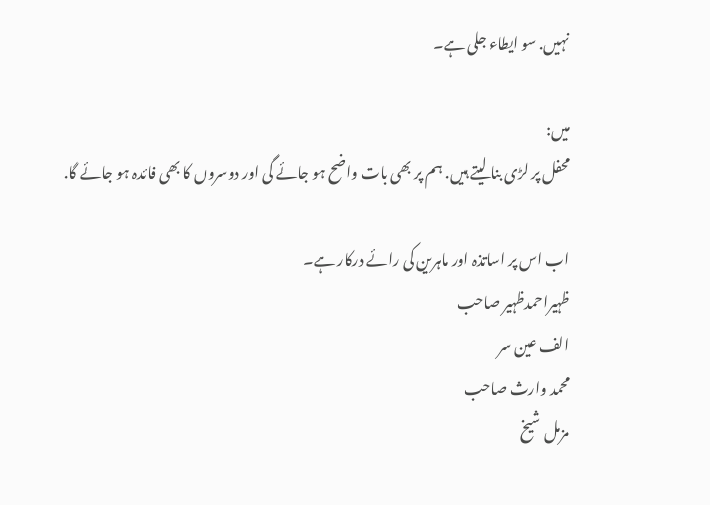نہیں. سو ایطاء جلی ہے۔

میں:
محفل پر لڑی بنا لیتے ہیں. ہم پر بھی بات واضح ہو جائے گی اور دوسروں کا بھی فائدہ ہو جائے گا.

اب اس پر اساتذہ اور ماہرین کی رائے درکار ہے۔
ظہیراحمدظہیر صاحب
الف عین سر
محمد وارث صاحب
مزمل شیخ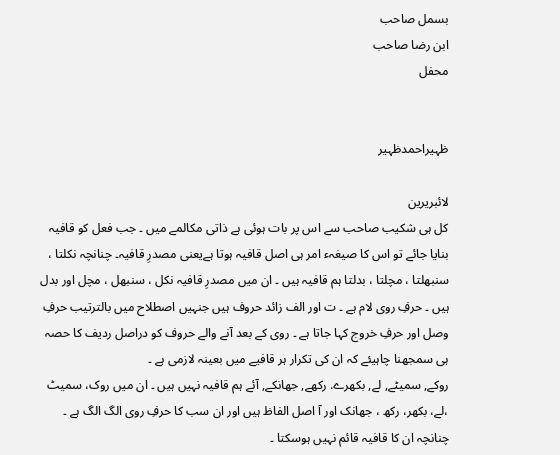بسمل صاحب
ابن رضا صاحب
محفل


ظہیراحمدظہیر

لائبریرین
کل ہی شکیب صاحب سے اس پر بات ہوئی ہے ذاتی مکالمے میں ۔ جب فعل کو قافیہ بنایا جائے تو اس کا صیغہء امر ہی اصل قافیہ ہوتا ہےیعنی مصدرِ قافیہ۔ چنانچہ نکلتا ، سنبھلتا ، مچلتا ، بدلتا ہم قافیہ ہیں ۔ ان میں مصدرِ قافیہ نکل ، سنبھل ، مچل اور بدل ہیں ۔ حرفِ روی لام ہے ۔ ت اور الف زائد حروف ہیں جنہیں اصطلاح میں بالترتیب حرفِ وصل اور حرفِ خروج کہا جاتا ہے ۔ روی کے بعد آنے والے حروف کو دراصل ردیف کا حصہ ہی سمجھنا چاہیئے کہ ان کی تکرار ہر قافیے میں بعینہ لازمی ہے ۔
روکے, سمیٹے, لے, بکھرے. رکھے, جھانکے, آئے ہم قافیہ نہیں ہیں ۔ ان میں روک، سمیٹ ،لے، بکھر، رکھ ، جھانک اور آ اصل الفاظ ہیں اور ان سب کا حرفِ روی الگ الگ ہے ۔ چنانچہ ان کا قافیہ قائم نہیں ہوسکتا ۔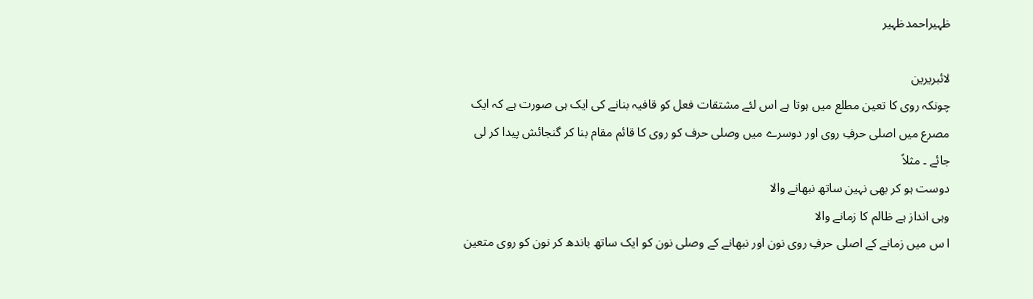ظہیراحمدظہیر

لائبریرین
چونکہ روی کا تعین مطلع میں ہوتا ہے اس لئے مشتقات فعل کو قافیہ بنانے کی ایک ہی صورت ہے کہ ایک مصرع میں اصلی حرفِ روی اور دوسرے میں وصلی حرف کو روی کا قائم مقام بنا کر گنجائش پیدا کر لی جائے ۔ مثلاً
دوست ہو کر بھی نہین ساتھ نبھانے والا
وہی انداز ہے ظالم کا زمانے والا
ا س میں زمانے کے اصلی حرفِ روی نون اور نبھانے کے وصلی نون کو ایک ساتھ باندھ کر نون کو روی متعین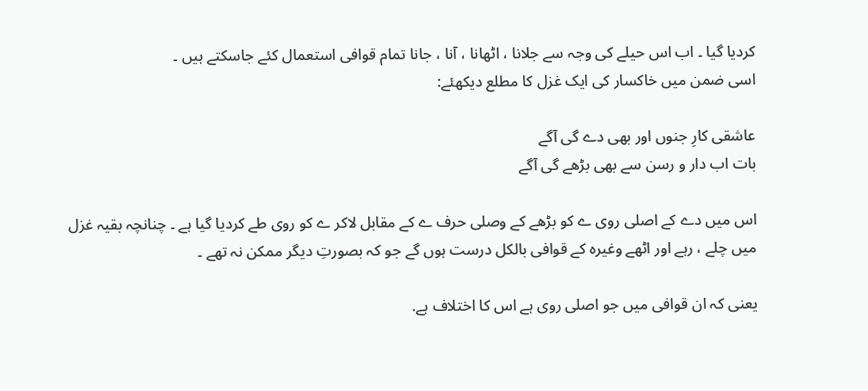کردیا گیا ۔ اب اس حیلے کی وجہ سے جلانا ، اٹھانا ، آنا ، جانا تمام قوافی استعمال کئے جاسکتے ہیں ۔
اسی ضمن میں خاکسار کی ایک غزل کا مطلع دیکھئے:

عاشقی کارِ جنوں اور بھی دے گی آگے
بات اب دار و رسن سے بھی بڑھے گی آگے

اس میں دے کے اصلی روی ے کو بڑھے کے وصلی حرف ے کے مقابل لاکر ے کو روی طے کردیا گیا ہے ۔ چنانچہ بقیہ غزل میں چلے ، رہے اور اٹھے وغیرہ کے قوافی بالکل درست ہوں گے جو کہ بصورتِ دیگر ممکن نہ تھے ۔

یعنی کہ ان قوافی میں جو اصلی روی ہے اس کا اختلاف ہے.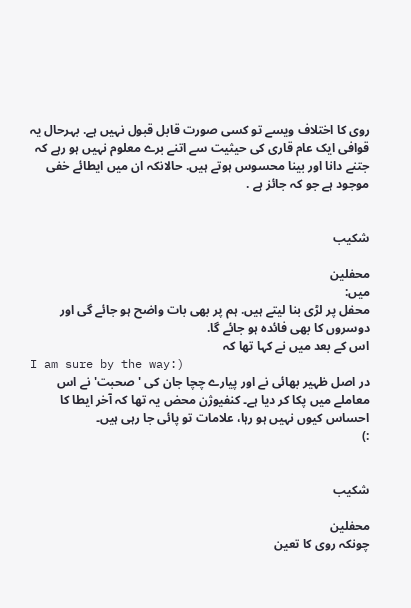روی کا اختلاف ویسے تو کسی صورت قابل قبول نہیں ہے. بہرحال یہ قوافی ایک عام قاری کی حیثیت سے اتنے برے معلوم نہیں ہو رہے کہ جتنے دانا اور بینا محسوس ہوتے ہیں. حالانکہ ان میں ایطائے خفی موجود ہے جو کہ جائز ہے .


شکیب

محفلین
میں:
محفل پر لڑی بنا لیتے ہیں. ہم پر بھی بات واضح ہو جائے گی اور دوسروں کا بھی فائدہ ہو جائے گا.
اس کے بعد میں نے کہا تھا کہ
I am sure by the way:)
در اصل ظہیر بھائی نے اور پیارے چچا جان کی 'صحبت' نے اس معاملے میں پکا کر دیا ہے۔ کنفیوژن محض یہ تھا کہ آخر ایطا کا احساس کیوں نہیں ہو رہا، علامات تو پائی جا رہی ہیں۔
:)


شکیب

محفلین
چونکہ روی کا تعین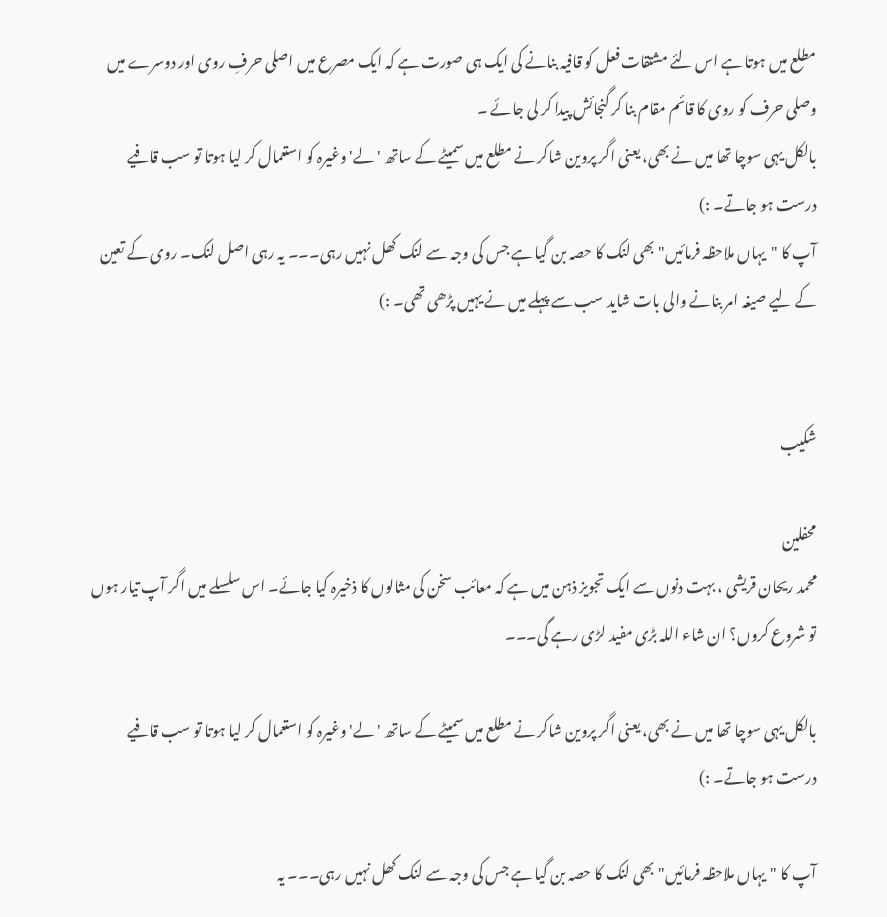مطلع میں ہوتا ہے اس لئے مشتقات فعل کو قافیہ بنانے کی ایک ہی صورت ہے کہ ایک مصرع میں اصلی حرفِ روی اور دوسرے میں وصلی حرف کو روی کا قائم مقام بنا کر گنجائش پیدا کر لی جائے ۔
بالکل یہی سوچا تھا میں نے بھی، یعنی اگر پروین شاکر نے مطلع میں سمیٹے کے ساتھ 'لے' وغیرہ کو استعمال کر لیا ہوتا تو سب قافیے درست ہو جاتے۔ :)
آپ کا "یہاں ملاحظہ فرمائیں" بھی لنک کا حصہ بن گیا ہے جس کی وجہ سے لنک کھل نہیں رہی۔۔۔ یہ رہی اصل لنک۔ روی کے تعین کے لیے صیغہ امر بنانے والی بات شاید سب سے پہلے میں نے یہیں پڑھی تھی۔ :)


شکیب

محفلین
محمد ریحان قریشی ، بہت دنوں سے ایک تجویز ذہن میں ہے کہ معائب سخن کی مثالوں کا ذخیرہ کیا جائے۔ اس سلسلے میں اگر آپ تیار ہوں تو شروع کروں؟ ان شاء اللہ بڑی مفید لڑی رہے گی۔۔۔

بالکل یہی سوچا تھا میں نے بھی، یعنی اگر پروین شاکر نے مطلع میں سمیٹے کے ساتھ 'لے' وغیرہ کو استعمال کر لیا ہوتا تو سب قافیے درست ہو جاتے۔ :)

آپ کا "یہاں ملاحظہ فرمائیں" بھی لنک کا حصہ بن گیا ہے جس کی وجہ سے لنک کھل نہیں رہی۔۔۔ یہ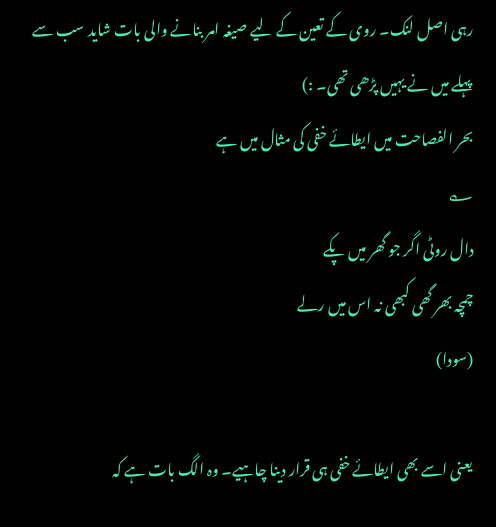رہی اصل لنک۔ روی کے تعین کے لیے صیغہ امر بنانے والی بات شاید سب سے پہلے میں نے یہیں پڑھی تھی۔ :)
بحر الفصاحت میں ایطائے خفی کی مثال میں ہے
؎
دال روٹی اگر جو گھر میں پکے
چمچہ بھر گھی کبھی نہ اس میں رلے
(سودا)

یعنی اسے بھی ایطائے خفی ہی قرار دینا چاہیے۔ وہ الگ بات ہے کہ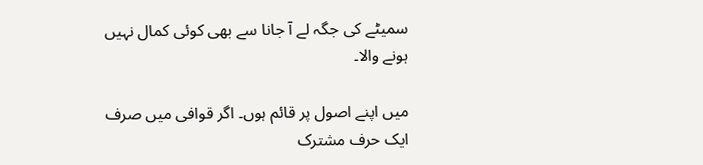سمیٹے کی جگہ لے آ جانا سے بھی کوئی کمال نہیں ہونے والا۔

میں اپنے اصول پر قائم ہوں۔ اگر قوافی میں صرف ایک حرف مشترک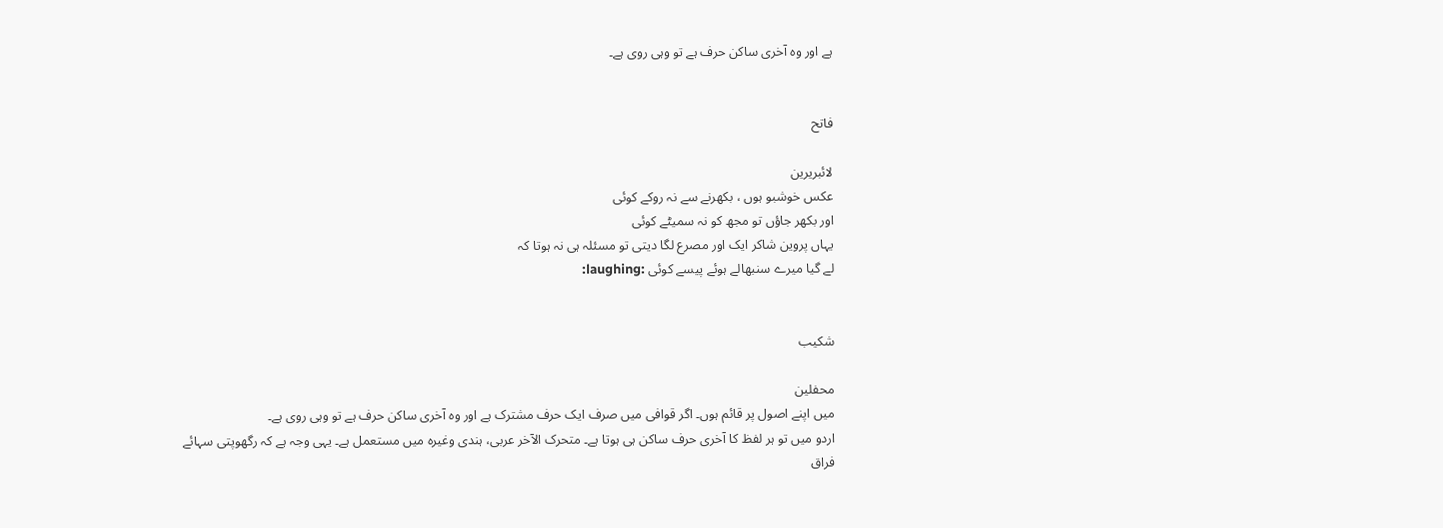ہے اور وہ آخری ساکن حرف ہے تو وہی روی ہے۔


فاتح

لائبریرین
عکس خوشبو ہوں ، بکھرنے سے نہ روکے کوئی
اور بکھر جاؤں تو مجھ کو نہ سمیٹے کوئی
یہاں پروین شاکر ایک اور مصرع لگا دیتی تو مسئلہ ہی نہ ہوتا کہ
لے گیا میرے سنبھالے ہوئے پیسے کوئی :laughing:


شکیب

محفلین
میں اپنے اصول پر قائم ہوں۔ اگر قوافی میں صرف ایک حرف مشترک ہے اور وہ آخری ساکن حرف ہے تو وہی روی ہے۔
اردو میں تو ہر لفظ کا آخری حرف ساکن ہی ہوتا ہے۔ متحرک الآخر عربی، ہندی وغیرہ میں مستعمل ہے۔ یہی وجہ ہے کہ رگھوپتی سہائے فراق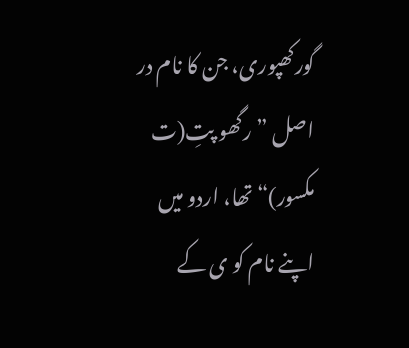گورکھپوری، جن کا نام در اصل ”رگھو پتِ(ت مکسور)“ تھا، اردو میں اپنے نام کو ی کے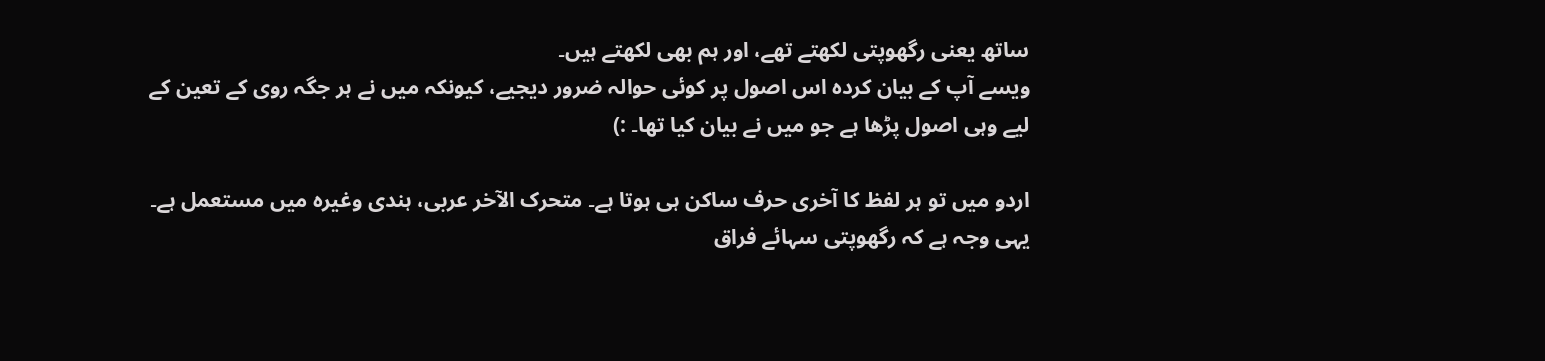ساتھ یعنی رگھوپتی لکھتے تھے، اور ہم بھی لکھتے ہیں۔
ویسے آپ کے بیان کردہ اس اصول پر کوئی حوالہ ضرور دیجیے، کیونکہ میں نے ہر جگہ روی کے تعین کے لیے وہی اصول پڑھا ہے جو میں نے بیان کیا تھا۔ :)

اردو میں تو ہر لفظ کا آخری حرف ساکن ہی ہوتا ہے۔ متحرک الآخر عربی، ہندی وغیرہ میں مستعمل ہے۔ یہی وجہ ہے کہ رگھوپتی سہائے فراق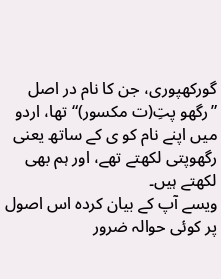گورکھپوری، جن کا نام در اصل ”رگھو پتِ(ت مکسور)“ تھا، اردو میں اپنے نام کو ی کے ساتھ یعنی رگھوپتی لکھتے تھے، اور ہم بھی لکھتے ہیں۔
ویسے آپ کے بیان کردہ اس اصول پر کوئی حوالہ ضرور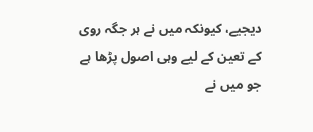دیجیے، کیونکہ میں نے ہر جگہ روی کے تعین کے لیے وہی اصول پڑھا ہے جو میں نے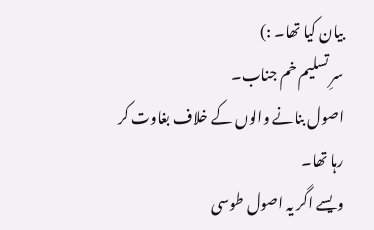بیان کیا تھا۔ :)
سرِ تسلیم خم جناب۔
اصول بنانے والوں کے خلاف بغاوت کر رہا تھا۔
ویسے اگر یہ اصول طوسی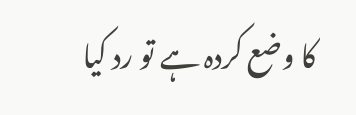کا وضع کردہ ہے تو رد کیا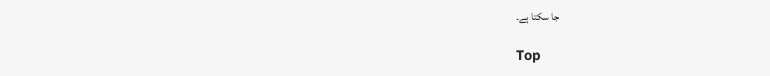جا سکتا ہے۔

Top